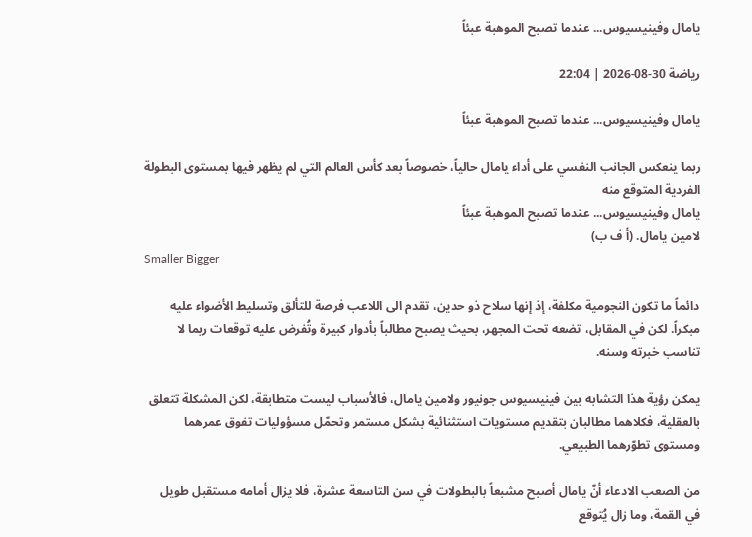يامال وفينيسيوس... عندما تصبح الموهبة عبئاً

رياضة 30-08-2026 | 22:04

يامال وفينيسيوس... عندما تصبح الموهبة عبئاً

ربما ينعكس الجانب النفسي على أداء يامال حالياً، خصوصاً بعد كأس العالم التي لم يظهر فيها بمستوى البطولة الفردية المتوقع منه
يامال وفينيسيوس... عندما تصبح الموهبة عبئاً
لامين يامال. (أ ف ب)
Smaller Bigger

دائماً ما تكون النجومية مكلفة، إذ إنها سلاح ذو حدين، تقدم الى اللاعب فرصة للتألق وتسليط الأضواء عليه مبكراً. لكن في المقابل، تضعه تحت المجهر، بحيث يصبح مطالباً بأدوار كبيرة وتُفرض عليه توقعات ربما لا تناسب خبرته وسنه.

يمكن رؤية هذا التشابه بين فينيسيوس جونيور ولامين يامال، فالأسباب ليست متطابقة، لكن المشكلة تتعلق بالعقلية، فكلاهما مطالبان بتقديم مستويات استثنائية بشكل مستمر وتحمّل مسؤوليات تفوق عمرهما ومستوى تطوّرهما الطبيعي.

من الصعب الادعاء أنّ يامال أصبح مشبعاً بالبطولات في سن التاسعة عشرة، فلا يزال أمامه مستقبل طويل في القمة، وما زال يُتوقع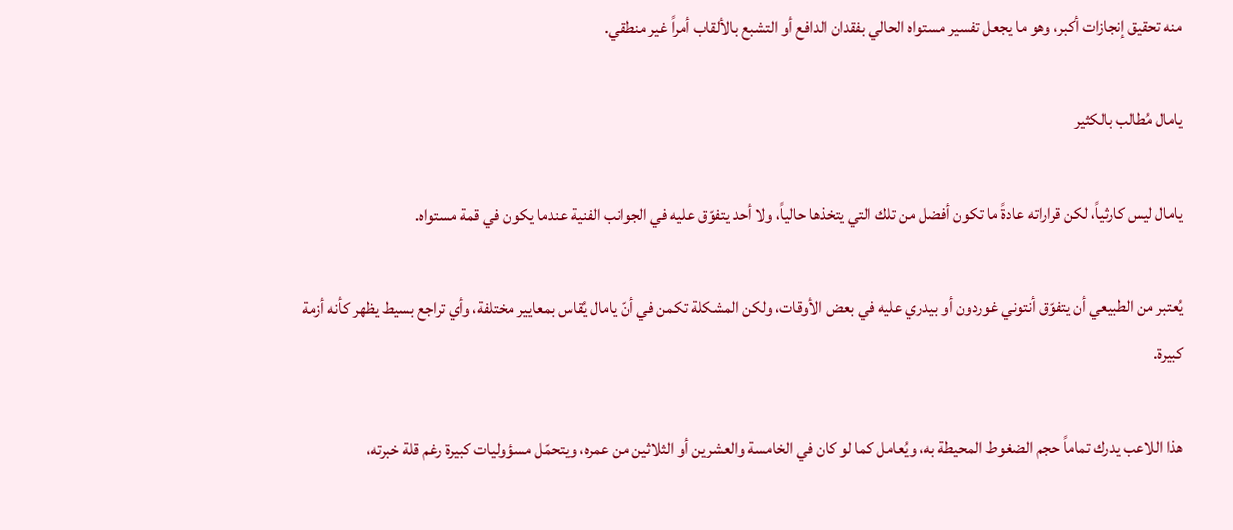منه تحقيق إنجازات أكبر، وهو ما يجعل تفسير مستواه الحالي بفقدان الدافع أو التشبع بالألقاب أمراً غير منطقي.

يامال مُطالب بالكثير

يامال ليس كارثياً، لكن قراراته عادةً ما تكون أفضل من تلك التي يتخذها حالياً، ولا أحد يتفوّق عليه في الجوانب الفنية عندما يكون في قمة مستواه.

يُعتبر من الطبيعي أن يتفوّق أنتوني غوردون أو بيدري عليه في بعض الأوقات، ولكن المشكلة تكمن في أنّ يامال يُقاس بمعايير مختلفة، وأي تراجع بسيط يظهر كأنه أزمة كبيرة.

هذا اللاعب يدرك تماماً حجم الضغوط المحيطة به، ويُعامل كما لو كان في الخامسة والعشرين أو الثلاثين من عمره، ويتحمّل مسؤوليات كبيرة رغم قلة خبرته،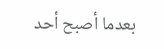بعدما أصبح أحد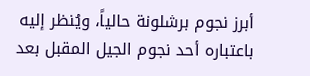أبرز نجوم برشلونة حالياً، ويُنظر إليه باعتباره أحد نجوم الجيل المقبل بعد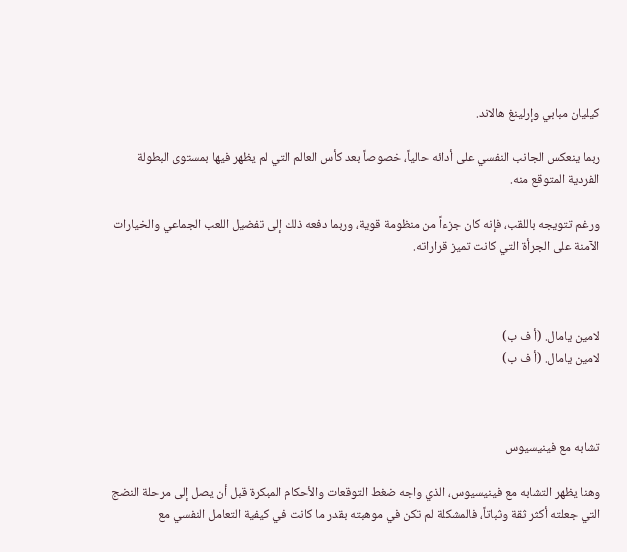كيليان مبابي وإرلينغ هالاند.

ربما ينعكس الجانب النفسي على أدائه حالياً، خصوصاً بعد كأس العالم التي لم يظهر فيها بمستوى البطولة الفردية المتوقع منه.

ورغم تتويجه باللقب، فإنه كان جزءاً من منظومة قوية، وربما دفعه ذلك إلى تفضيل اللعب الجماعي والخيارات الآمنة على الجرأة التي كانت تميز قراراته.



لامين يامال. (أ ف ب)
لامين يامال. (أ ف ب)



تشابه مع فينيسيوس

وهنا يظهر التشابه مع فينيسيوس، الذي واجه ضغط التوقعات والأحكام المبكرة قبل أن يصل إلى مرحلة النضج التي جعلته أكثر ثقة وثباتاً، فالمشكلة لم تكن في موهبته بقدر ما كانت في كيفية التعامل النفسي مع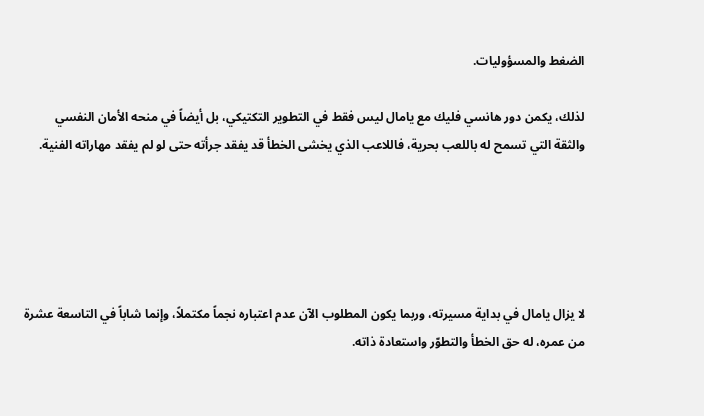الضغط والمسؤوليات.

لذلك، يكمن دور هانسي فليك مع يامال ليس فقط في التطوير التكتيكي، بل أيضاً في منحه الأمان النفسي والثقة التي تسمح له باللعب بحرية، فاللاعب الذي يخشى الخطأ قد يفقد جرأته حتى لو لم يفقد مهاراته الفنية.





لا يزال يامال في بداية مسيرته، وربما يكون المطلوب الآن عدم اعتباره نجماً مكتملاً، وإنما شاباً في التاسعة عشرة من عمره، له حق الخطأ والتطوّر واستعادة ذاته.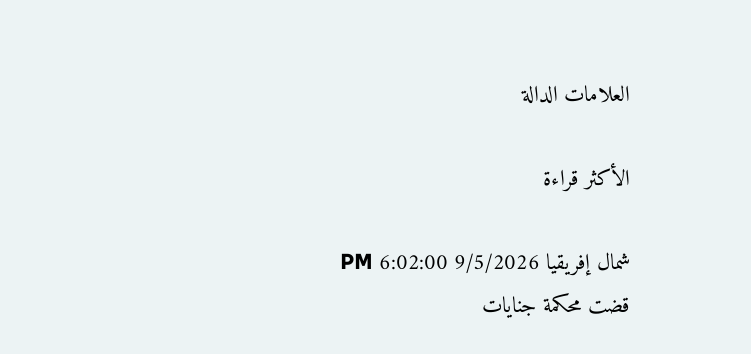العلامات الدالة

الأكثر قراءة

شمال إفريقيا 9/5/2026 6:02:00 PM
قضت محكمة جنايات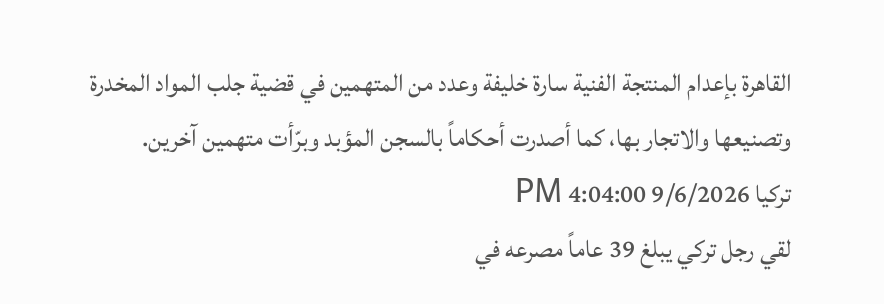القاهرة بإعدام المنتجة الفنية سارة خليفة وعدد من المتهمين في قضية جلب المواد المخدرة وتصنيعها والاتجار بها، كما أصدرت أحكاماً بالسجن المؤبد وبرّأت متهمين آخرين.
تركيا 9/6/2026 4:04:00 PM
لقي رجل تركي يبلغ 39 عاماً مصرعه في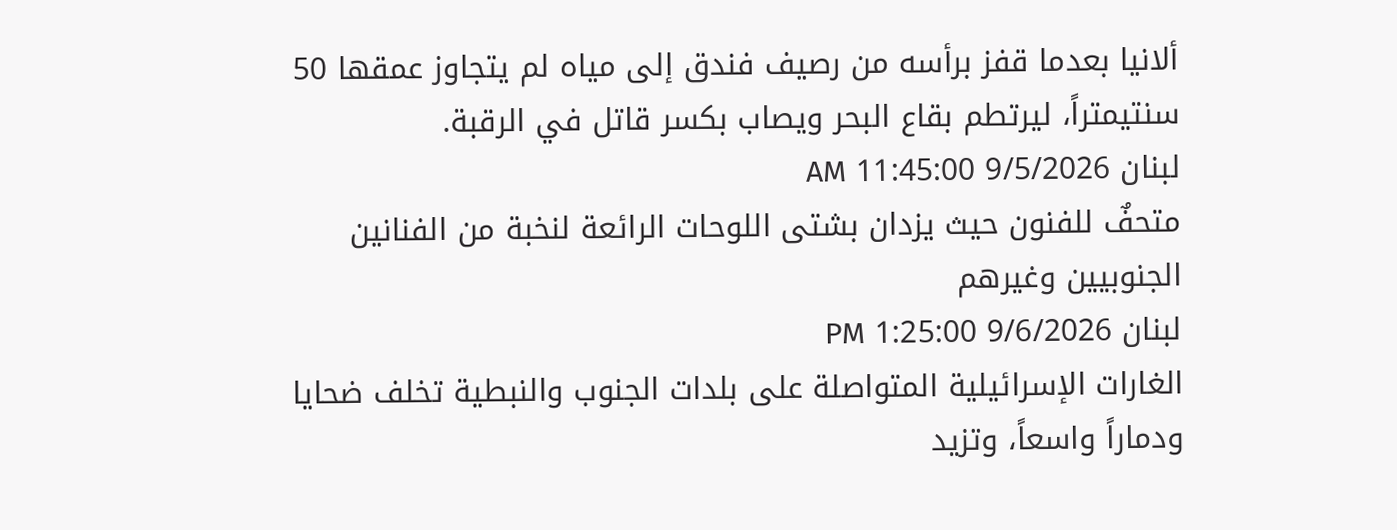ألانيا بعدما قفز برأسه من رصيف فندق إلى مياه لم يتجاوز عمقها 50 سنتيمتراً، ليرتطم بقاع البحر ويصاب بكسر قاتل في الرقبة.
لبنان 9/5/2026 11:45:00 AM
متحفٌ للفنون حيث يزدان بشتى اللوحات الرائعة لنخبة من الفنانين الجنوبيين وغيرهم
لبنان 9/6/2026 1:25:00 PM
الغارات الإسرائيلية المتواصلة على بلدات الجنوب والنبطية تخلف ضحايا ودماراً واسعاً، وتزيد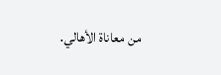من معاناة الأهالي.